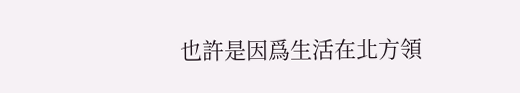也許是因爲生活在北方領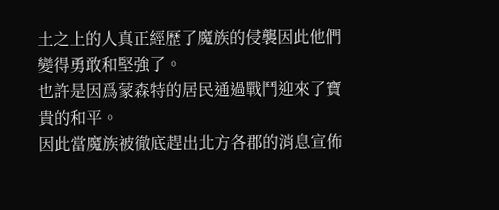土之上的人真正經歷了魔族的侵襲因此他們變得勇敢和堅強了。
也許是因爲蒙森特的居民通過戰鬥迎來了寶貴的和平。
因此當魔族被徹底趕出北方各郡的消息宣佈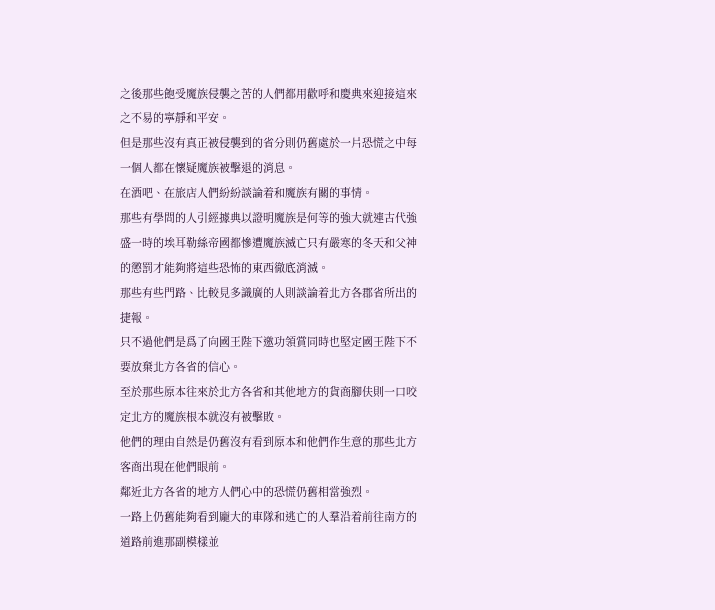之後那些飽受魔族侵襲之苦的人們都用歡呼和慶典來迎接這來之不易的寧靜和平安。
但是那些沒有真正被侵襲到的省分則仍舊處於一片恐慌之中每一個人都在懷疑魔族被擊退的消息。
在酒吧、在旅店人們紛紛談論着和魔族有關的事情。
那些有學問的人引經據典以證明魔族是何等的強大就連古代強盛一時的埃耳勒絲帝國都慘遭魔族滅亡只有嚴寒的冬天和父神的懲罰才能夠將這些恐怖的東西徹底消滅。
那些有些門路、比較見多識廣的人則談論着北方各郡省所出的捷報。
只不過他們是爲了向國王陛下邀功領賞同時也堅定國王陛下不要放棄北方各省的信心。
至於那些原本往來於北方各省和其他地方的貨商腳伕則一口咬定北方的魔族根本就沒有被擊敗。
他們的理由自然是仍舊沒有看到原本和他們作生意的那些北方客商出現在他們眼前。
鄰近北方各省的地方人們心中的恐慌仍舊相當強烈。
一路上仍舊能夠看到龐大的車隊和逃亡的人羣沿着前往南方的道路前進那副模樣並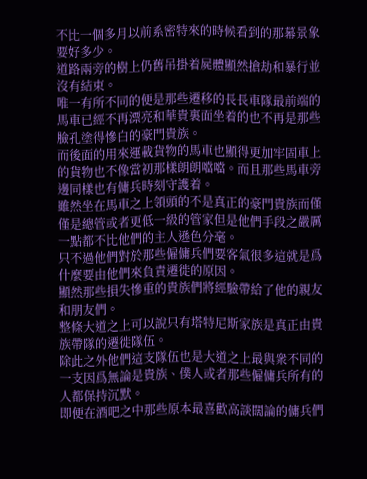不比一個多月以前系密特來的時候看到的那幕景象要好多少。
道路兩旁的樹上仍舊吊掛着屍體顯然搶劫和暴行並沒有結束。
唯一有所不同的便是那些遷移的長長車隊最前端的馬車已經不再漂亮和華貴裏面坐着的也不再是那些臉孔塗得慘白的豪門貴族。
而後面的用來運載貨物的馬車也顯得更加牢固車上的貨物也不像當初那樣朗朗噹噹。而且那些馬車旁邊同樣也有傭兵時刻守護着。
雖然坐在馬車之上領頭的不是真正的豪門貴族而僅僅是總管或者更低一級的管家但是他們手段之嚴厲一點都不比他們的主人遜色分毫。
只不過他們對於那些僱傭兵們要客氣很多這就是爲什麼要由他們來負責遷徙的原因。
顯然那些損失慘重的貴族們將經驗帶給了他的親友和朋友們。
整條大道之上可以說只有塔特尼斯家族是真正由貴族帶隊的遷徙隊伍。
除此之外他們這支隊伍也是大道之上最與衆不同的一支因爲無論是貴族、僕人或者那些僱傭兵所有的人都保持沉默。
即便在酒吧之中那些原本最喜歡高談闊論的傭兵們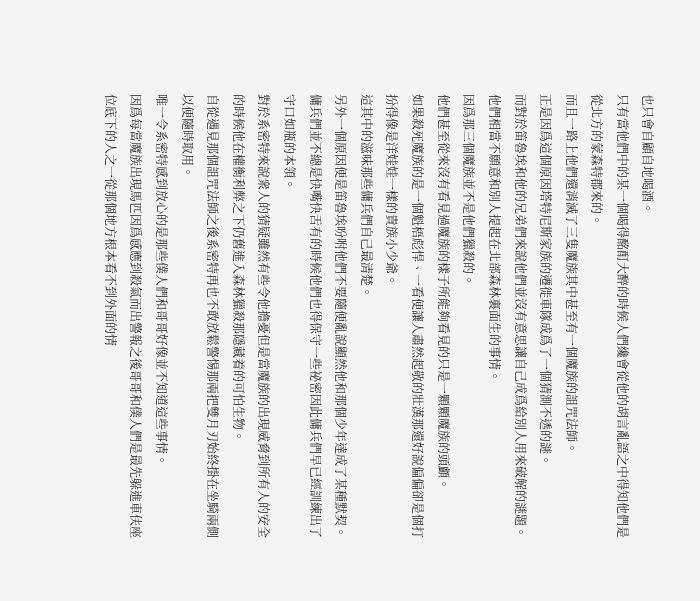也只會自顧自地喝酒。
只有當他們中的某一個喝得酩酊大醉的時候人們纔會從他的胡言亂語之中得知他們是從北方的蒙森特郡來的。
而且一路上他們還消滅了三隻魔族其中甚至有一個魔族的詛咒法師。
正是因爲這個原因塔特尼斯家族的遷徙車隊成爲了一個猜測不透的謎。
而對於笛魯埃和他的兄弟們來說他們並沒有意思讓自己成爲給別人用來破解的謎題。
他們相當不願意和別人提起在北部森林裏面生的事情。
因爲那三個魔族並不是他們獵殺的。
他們甚至從來沒有看見過魔族的樣子所能夠看見的只是一顆顆魔族的頭顱。
如果殺死魔族的是一個魁梧彪悍、一看便讓人肅然起敬的壯漢那還好說偏偏卻是個打扮得像是洋娃娃一樣的貴族小少爺。
這其中的滋味那些傭兵們自己最清楚。
另外一個原因便是笛魯埃吩咐他們不要隨便亂說顯然他和那個少年達成了某種默契。
傭兵們並不總是快嘴快舌有的時候他們也得保守一些祕密因此傭兵們早已經訓練出了守口如瓶的本領。
對於系密特來說衆人的猜疑雖然有些令他擔憂但是當魔族的出現威脅到所有人的安全的時候他在權衡利弊之下仍舊進入森林獵殺那隱藏着的可怕生物。
自從遇見那個詛咒法師之後系密特再也不敢放鬆警惕那兩把雙月刃始終掛在坐騎兩側以便隨時取用。
唯一令系密特感到放心的是那些僕人們和哥哥好像並不知道這些事情。
因爲每當魔族出現馬匹因爲感應到殺氣而出警報之後哥哥和僕人們是最先躲進車伕座位底下的人之一從那個地方根本看不到外面的情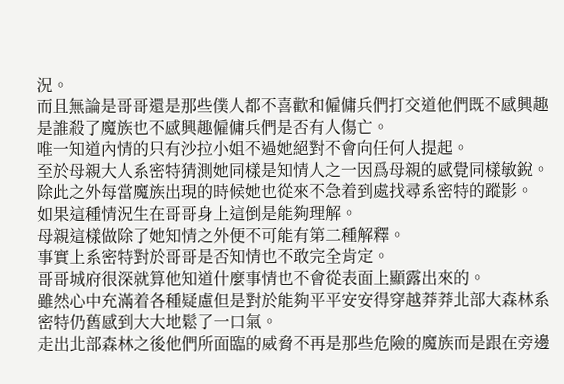況。
而且無論是哥哥還是那些僕人都不喜歡和僱傭兵們打交道他們既不感興趣是誰殺了魔族也不感興趣僱傭兵們是否有人傷亡。
唯一知道內情的只有沙拉小姐不過她絕對不會向任何人提起。
至於母親大人系密特猜測她同樣是知情人之一因爲母親的感覺同樣敏銳。
除此之外每當魔族出現的時候她也從來不急着到處找尋系密特的蹤影。
如果這種情況生在哥哥身上這倒是能夠理解。
母親這樣做除了她知情之外便不可能有第二種解釋。
事實上系密特對於哥哥是否知情也不敢完全肯定。
哥哥城府很深就算他知道什麼事情也不會從表面上顯露出來的。
雖然心中充滿着各種疑慮但是對於能夠平平安安得穿越莽莽北部大森林系密特仍舊感到大大地鬆了一口氣。
走出北部森林之後他們所面臨的威脅不再是那些危險的魔族而是跟在旁邊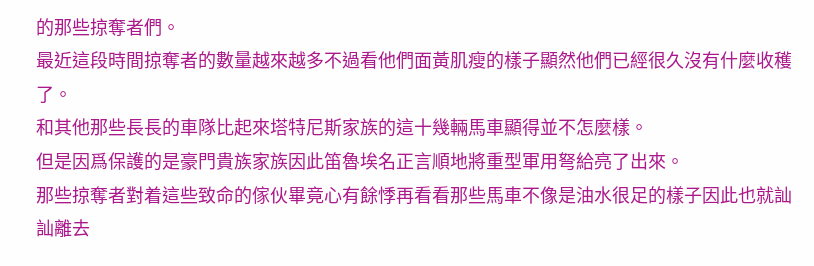的那些掠奪者們。
最近這段時間掠奪者的數量越來越多不過看他們面黃肌瘦的樣子顯然他們已經很久沒有什麼收穫了。
和其他那些長長的車隊比起來塔特尼斯家族的這十幾輛馬車顯得並不怎麼樣。
但是因爲保護的是豪門貴族家族因此笛魯埃名正言順地將重型軍用弩給亮了出來。
那些掠奪者對着這些致命的傢伙畢竟心有餘悸再看看那些馬車不像是油水很足的樣子因此也就訕訕離去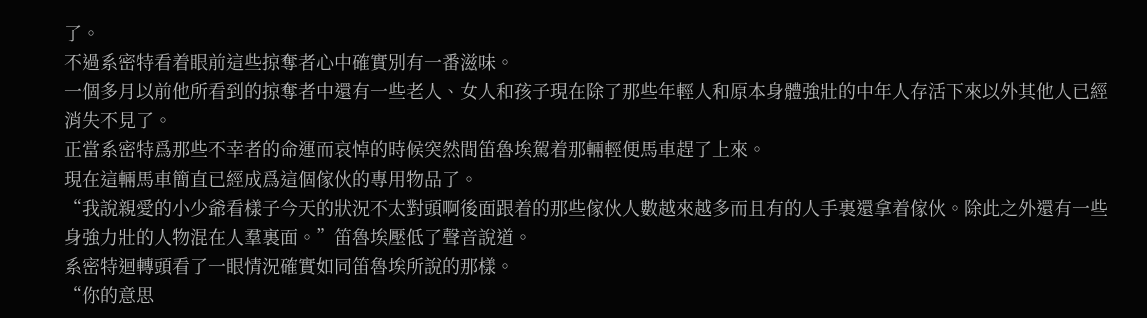了。
不過系密特看着眼前這些掠奪者心中確實別有一番滋味。
一個多月以前他所看到的掠奪者中還有一些老人、女人和孩子現在除了那些年輕人和原本身體強壯的中年人存活下來以外其他人已經消失不見了。
正當系密特爲那些不幸者的命運而哀悼的時候突然間笛魯埃駕着那輛輕便馬車趕了上來。
現在這輛馬車簡直已經成爲這個傢伙的專用物品了。
“我說親愛的小少爺看樣子今天的狀況不太對頭啊後面跟着的那些傢伙人數越來越多而且有的人手裏還拿着傢伙。除此之外還有一些身強力壯的人物混在人羣裏面。”笛魯埃壓低了聲音說道。
系密特迴轉頭看了一眼情況確實如同笛魯埃所說的那樣。
“你的意思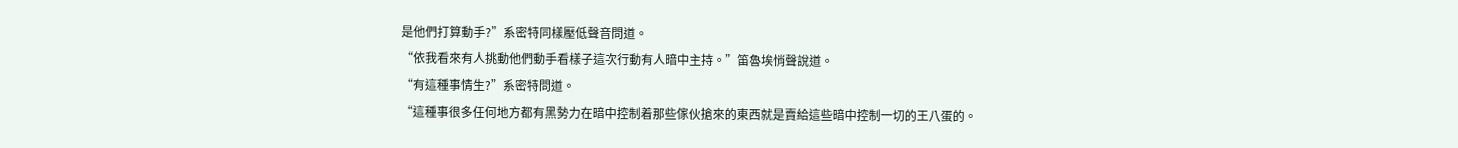是他們打算動手?”系密特同樣壓低聲音問道。
“依我看來有人挑動他們動手看樣子這次行動有人暗中主持。”笛魯埃悄聲說道。
“有這種事情生?”系密特問道。
“這種事很多任何地方都有黑勢力在暗中控制着那些傢伙搶來的東西就是賣給這些暗中控制一切的王八蛋的。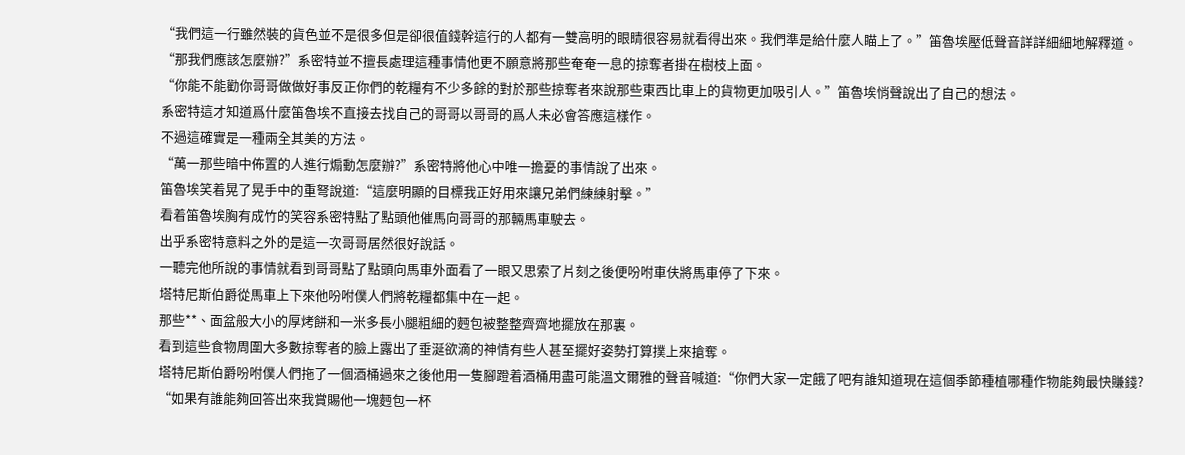“我們這一行雖然裝的貨色並不是很多但是卻很值錢幹這行的人都有一雙高明的眼睛很容易就看得出來。我們準是給什麼人瞄上了。”笛魯埃壓低聲音詳詳細細地解釋道。
“那我們應該怎麼辦?”系密特並不擅長處理這種事情他更不願意將那些奄奄一息的掠奪者掛在樹枝上面。
“你能不能勸你哥哥做做好事反正你們的乾糧有不少多餘的對於那些掠奪者來說那些東西比車上的貨物更加吸引人。”笛魯埃悄聲說出了自己的想法。
系密特這才知道爲什麼笛魯埃不直接去找自己的哥哥以哥哥的爲人未必會答應這樣作。
不過這確實是一種兩全其美的方法。
“萬一那些暗中佈置的人進行煽動怎麼辦?”系密特將他心中唯一擔憂的事情說了出來。
笛魯埃笑着晃了晃手中的重弩說道:“這麼明顯的目標我正好用來讓兄弟們練練射擊。”
看着笛魯埃胸有成竹的笑容系密特點了點頭他催馬向哥哥的那輛馬車駛去。
出乎系密特意料之外的是這一次哥哥居然很好說話。
一聽完他所說的事情就看到哥哥點了點頭向馬車外面看了一眼又思索了片刻之後便吩咐車伕將馬車停了下來。
塔特尼斯伯爵從馬車上下來他吩咐僕人們將乾糧都集中在一起。
那些**、面盆般大小的厚烤餅和一米多長小腿粗細的麪包被整整齊齊地擺放在那裏。
看到這些食物周圍大多數掠奪者的臉上露出了垂涎欲滴的神情有些人甚至擺好姿勢打算撲上來搶奪。
塔特尼斯伯爵吩咐僕人們拖了一個酒桶過來之後他用一隻腳蹬着酒桶用盡可能溫文爾雅的聲音喊道:“你們大家一定餓了吧有誰知道現在這個季節種植哪種作物能夠最快賺錢?
“如果有誰能夠回答出來我賞賜他一塊麪包一杯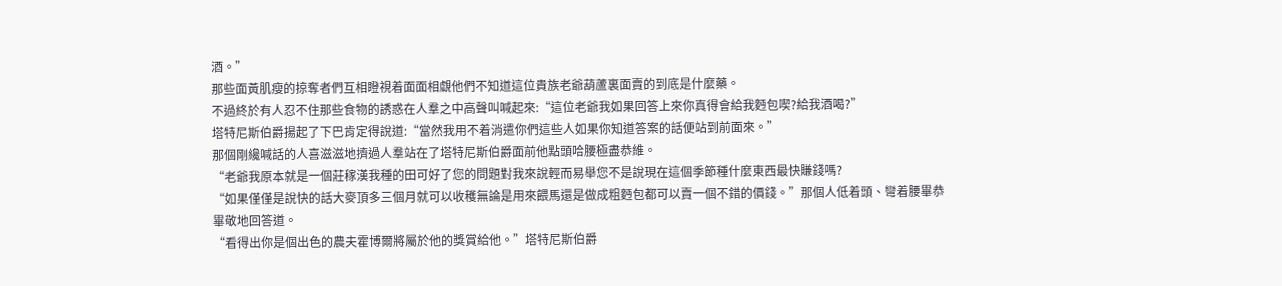酒。”
那些面黃肌瘦的掠奪者們互相瞪視着面面相覷他們不知道這位貴族老爺葫蘆裏面賣的到底是什麼藥。
不過終於有人忍不住那些食物的誘惑在人羣之中高聲叫喊起來:“這位老爺我如果回答上來你真得會給我麪包喫?給我酒喝?”
塔特尼斯伯爵揚起了下巴肯定得說道:“當然我用不着消遣你們這些人如果你知道答案的話便站到前面來。”
那個剛纔喊話的人喜滋滋地擠過人羣站在了塔特尼斯伯爵面前他點頭哈腰極盡恭維。
“老爺我原本就是一個莊稼漢我種的田可好了您的問題對我來說輕而易舉您不是說現在這個季節種什麼東西最快賺錢嗎?
“如果僅僅是說快的話大麥頂多三個月就可以收穫無論是用來餵馬還是做成粗麪包都可以賣一個不錯的價錢。”那個人低着頭、彎着腰畢恭畢敬地回答道。
“看得出你是個出色的農夫霍博爾將屬於他的獎賞給他。”塔特尼斯伯爵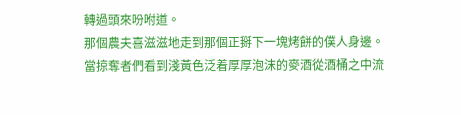轉過頭來吩咐道。
那個農夫喜滋滋地走到那個正掰下一塊烤餅的僕人身邊。
當掠奪者們看到淺黃色泛着厚厚泡沫的麥酒從酒桶之中流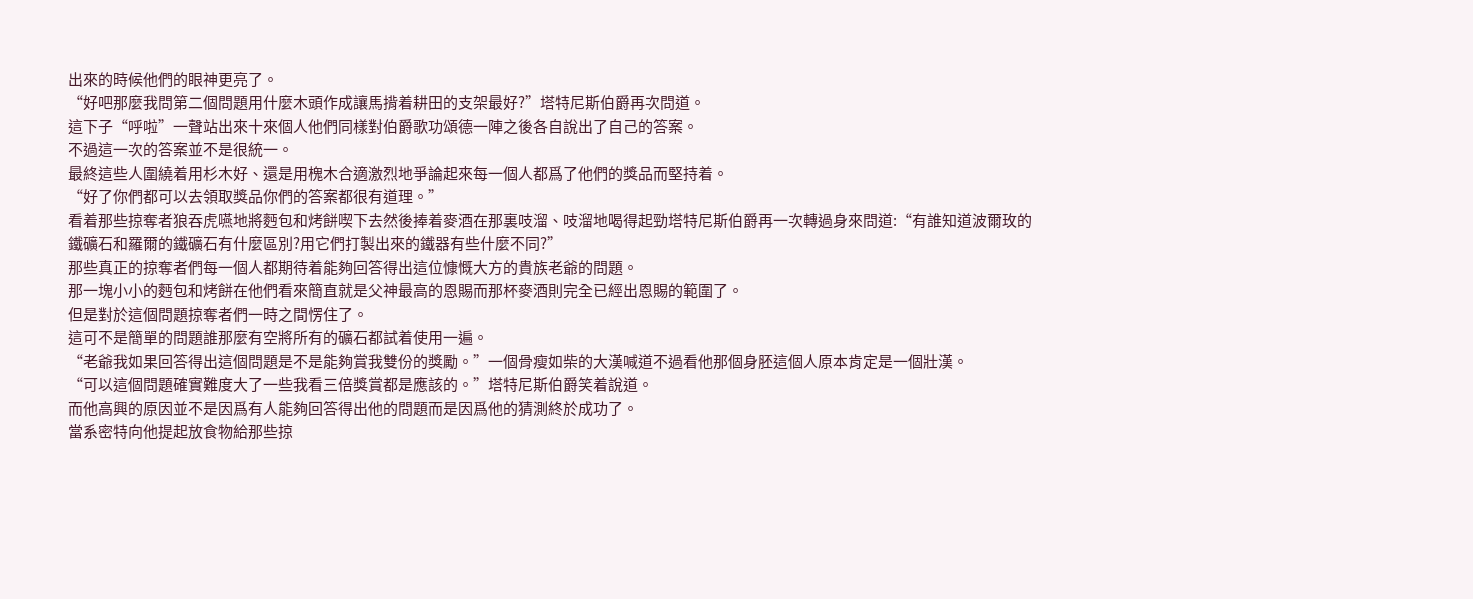出來的時候他們的眼神更亮了。
“好吧那麼我問第二個問題用什麼木頭作成讓馬揹着耕田的支架最好?”塔特尼斯伯爵再次問道。
這下子“呼啦”一聲站出來十來個人他們同樣對伯爵歌功頌德一陣之後各自說出了自己的答案。
不過這一次的答案並不是很統一。
最終這些人圍繞着用杉木好、還是用槐木合適激烈地爭論起來每一個人都爲了他們的獎品而堅持着。
“好了你們都可以去領取獎品你們的答案都很有道理。”
看着那些掠奪者狼吞虎嚥地將麪包和烤餅喫下去然後捧着麥酒在那裏吱溜、吱溜地喝得起勁塔特尼斯伯爵再一次轉過身來問道:“有誰知道波爾玫的鐵礦石和羅爾的鐵礦石有什麼區別?用它們打製出來的鐵器有些什麼不同?”
那些真正的掠奪者們每一個人都期待着能夠回答得出這位慷慨大方的貴族老爺的問題。
那一塊小小的麪包和烤餅在他們看來簡直就是父神最高的恩賜而那杯麥酒則完全已經出恩賜的範圍了。
但是對於這個問題掠奪者們一時之間愣住了。
這可不是簡單的問題誰那麼有空將所有的礦石都試着使用一遍。
“老爺我如果回答得出這個問題是不是能夠賞我雙份的獎勵。”一個骨瘦如柴的大漢喊道不過看他那個身胚這個人原本肯定是一個壯漢。
“可以這個問題確實難度大了一些我看三倍獎賞都是應該的。”塔特尼斯伯爵笑着說道。
而他高興的原因並不是因爲有人能夠回答得出他的問題而是因爲他的猜測終於成功了。
當系密特向他提起放食物給那些掠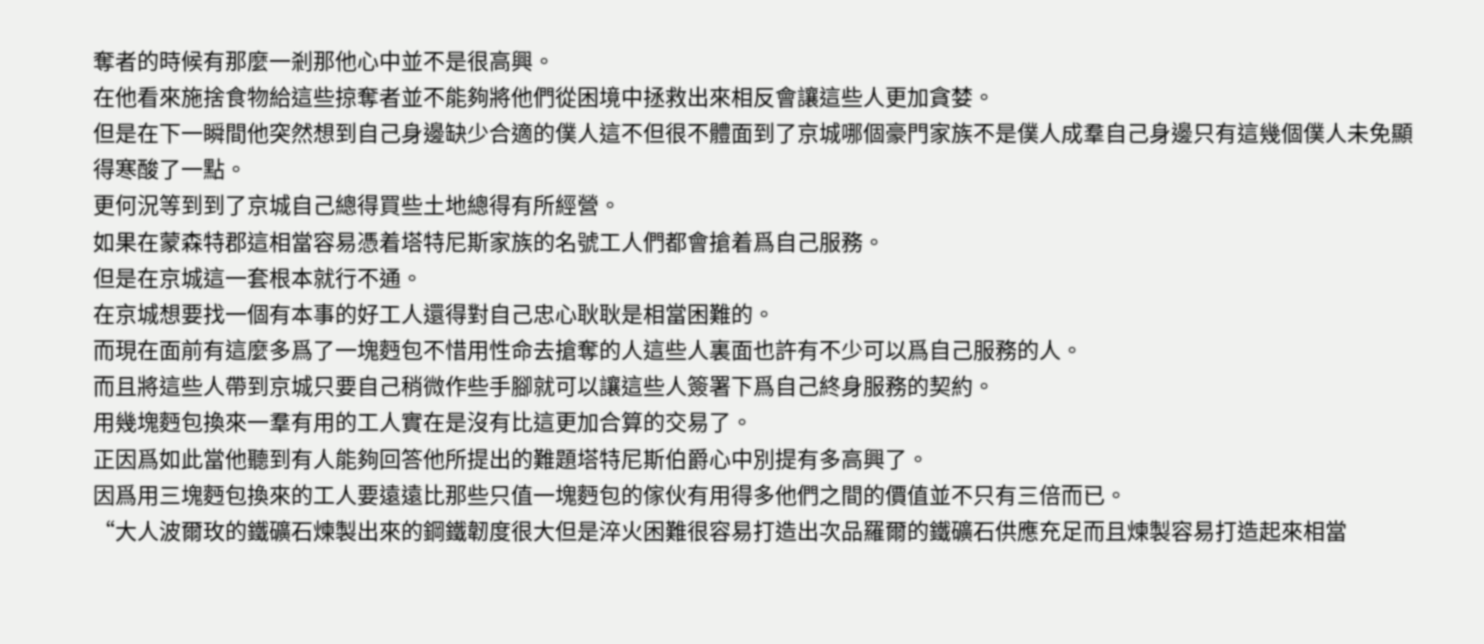奪者的時候有那麼一剎那他心中並不是很高興。
在他看來施捨食物給這些掠奪者並不能夠將他們從困境中拯救出來相反會讓這些人更加貪婪。
但是在下一瞬間他突然想到自己身邊缺少合適的僕人這不但很不體面到了京城哪個豪門家族不是僕人成羣自己身邊只有這幾個僕人未免顯得寒酸了一點。
更何況等到到了京城自己總得買些土地總得有所經營。
如果在蒙森特郡這相當容易憑着塔特尼斯家族的名號工人們都會搶着爲自己服務。
但是在京城這一套根本就行不通。
在京城想要找一個有本事的好工人還得對自己忠心耿耿是相當困難的。
而現在面前有這麼多爲了一塊麪包不惜用性命去搶奪的人這些人裏面也許有不少可以爲自己服務的人。
而且將這些人帶到京城只要自己稍微作些手腳就可以讓這些人簽署下爲自己終身服務的契約。
用幾塊麪包換來一羣有用的工人實在是沒有比這更加合算的交易了。
正因爲如此當他聽到有人能夠回答他所提出的難題塔特尼斯伯爵心中別提有多高興了。
因爲用三塊麪包換來的工人要遠遠比那些只值一塊麪包的傢伙有用得多他們之間的價值並不只有三倍而已。
“大人波爾玫的鐵礦石煉製出來的鋼鐵韌度很大但是淬火困難很容易打造出次品羅爾的鐵礦石供應充足而且煉製容易打造起來相當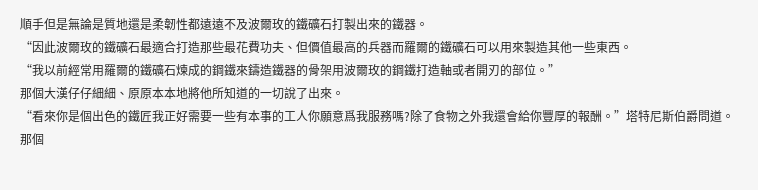順手但是無論是質地還是柔韌性都遠遠不及波爾玫的鐵礦石打製出來的鐵器。
“因此波爾玫的鐵礦石最適合打造那些最花費功夫、但價值最高的兵器而羅爾的鐵礦石可以用來製造其他一些東西。
“我以前經常用羅爾的鐵礦石煉成的鋼鐵來鑄造鐵器的骨架用波爾玫的鋼鐵打造軸或者開刃的部位。”
那個大漢仔仔細細、原原本本地將他所知道的一切說了出來。
“看來你是個出色的鐵匠我正好需要一些有本事的工人你願意爲我服務嗎?除了食物之外我還會給你豐厚的報酬。”塔特尼斯伯爵問道。
那個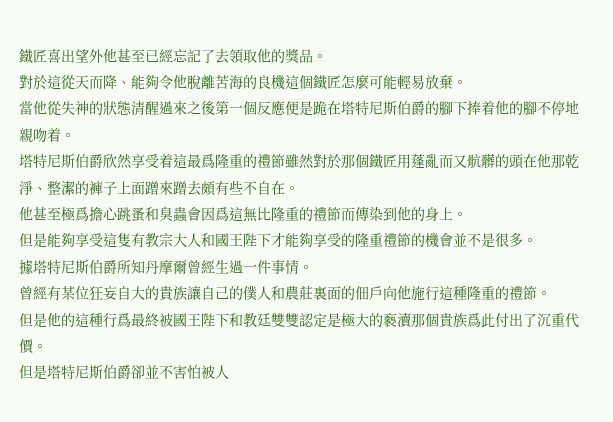鐵匠喜出望外他甚至已經忘記了去領取他的獎品。
對於這從天而降、能夠令他脫離苦海的良機這個鐵匠怎麼可能輕易放棄。
當他從失神的狀態清醒過來之後第一個反應便是跪在塔特尼斯伯爵的腳下捧着他的腳不停地親吻着。
塔特尼斯伯爵欣然享受着這最爲隆重的禮節雖然對於那個鐵匠用蓬亂而又骯髒的頭在他那乾淨、整潔的褲子上面蹭來蹭去頗有些不自在。
他甚至極爲擔心跳蚤和臭蟲會因爲這無比隆重的禮節而傳染到他的身上。
但是能夠享受這隻有教宗大人和國王陛下才能夠享受的隆重禮節的機會並不是很多。
據塔特尼斯伯爵所知丹摩爾曾經生過一件事情。
曾經有某位狂妄自大的貴族讓自己的僕人和農莊裏面的佃戶向他施行這種隆重的禮節。
但是他的這種行爲最終被國王陛下和教廷雙雙認定是極大的褻瀆那個貴族爲此付出了沉重代價。
但是塔特尼斯伯爵卻並不害怕被人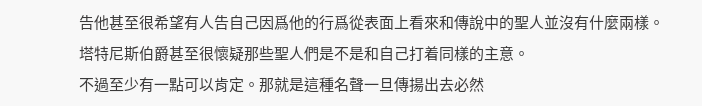告他甚至很希望有人告自己因爲他的行爲從表面上看來和傳說中的聖人並沒有什麼兩樣。
塔特尼斯伯爵甚至很懷疑那些聖人們是不是和自己打着同樣的主意。
不過至少有一點可以肯定。那就是這種名聲一旦傳揚出去必然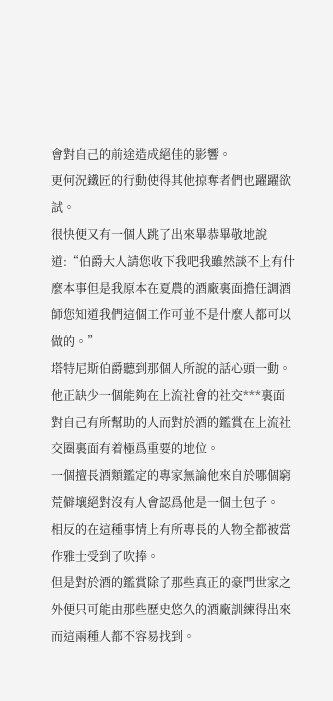會對自己的前途造成絕佳的影響。
更何況鐵匠的行動使得其他掠奪者們也躍躍欲試。
很快便又有一個人跳了出來畢恭畢敬地說道:“伯爵大人請您收下我吧我雖然談不上有什麼本事但是我原本在夏農的酒廠裏面擔任調酒師您知道我們這個工作可並不是什麼人都可以做的。”
塔特尼斯伯爵聽到那個人所說的話心頭一動。
他正缺少一個能夠在上流社會的社交***裏面對自己有所幫助的人而對於酒的鑑賞在上流社交圈裏面有着極爲重要的地位。
一個擅長酒類鑑定的專家無論他來自於哪個窮荒僻壤絕對沒有人會認爲他是一個土包子。
相反的在這種事情上有所專長的人物全都被當作雅士受到了吹捧。
但是對於酒的鑑賞除了那些真正的豪門世家之外便只可能由那些歷史悠久的酒廠訓練得出來而這兩種人都不容易找到。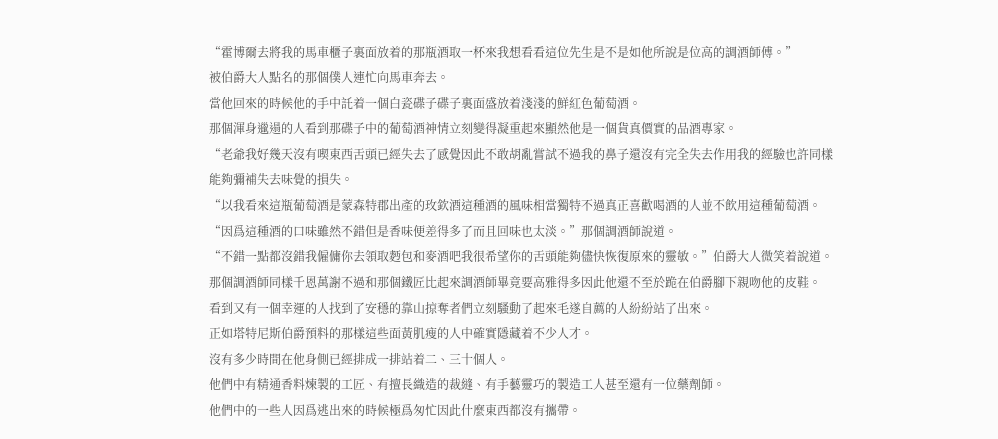“霍博爾去將我的馬車櫃子裏面放着的那瓶酒取一杯來我想看看這位先生是不是如他所說是位高的調酒師傅。”
被伯爵大人點名的那個僕人連忙向馬車奔去。
當他回來的時候他的手中託着一個白瓷碟子碟子裏面盛放着淺淺的鮮紅色葡萄酒。
那個渾身邋遢的人看到那碟子中的葡萄酒神情立刻變得凝重起來顯然他是一個貨真價實的品酒專家。
“老爺我好幾天沒有喫東西舌頭已經失去了感覺因此不敢胡亂嘗試不過我的鼻子還沒有完全失去作用我的經驗也許同樣能夠彌補失去味覺的損失。
“以我看來這瓶葡萄酒是蒙森特郡出產的玫欽酒這種酒的風味相當獨特不過真正喜歡喝酒的人並不飲用這種葡萄酒。
“因爲這種酒的口味雖然不錯但是香味便差得多了而且回味也太淡。”那個調酒師說道。
“不錯一點都沒錯我僱傭你去領取麪包和麥酒吧我很希望你的舌頭能夠儘快恢復原來的靈敏。”伯爵大人微笑着說道。
那個調酒師同樣千恩萬謝不過和那個鐵匠比起來調酒師畢竟要高雅得多因此他還不至於跪在伯爵腳下親吻他的皮鞋。
看到又有一個幸運的人找到了安穩的靠山掠奪者們立刻騷動了起來毛遂自薦的人紛紛站了出來。
正如塔特尼斯伯爵預料的那樣這些面黃肌瘦的人中確實隱藏着不少人才。
沒有多少時間在他身側已經排成一排站着二、三十個人。
他們中有精通香料煉製的工匠、有擅長織造的裁縫、有手藝靈巧的製造工人甚至還有一位藥劑師。
他們中的一些人因爲逃出來的時候極爲匆忙因此什麼東西都沒有攜帶。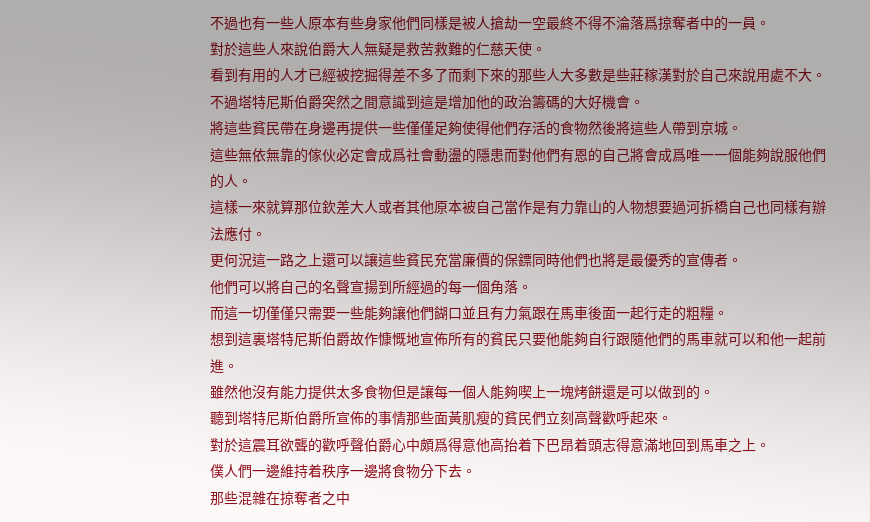不過也有一些人原本有些身家他們同樣是被人搶劫一空最終不得不淪落爲掠奪者中的一員。
對於這些人來說伯爵大人無疑是救苦救難的仁慈天使。
看到有用的人才已經被挖掘得差不多了而剩下來的那些人大多數是些莊稼漢對於自己來說用處不大。
不過塔特尼斯伯爵突然之間意識到這是增加他的政治籌碼的大好機會。
將這些貧民帶在身邊再提供一些僅僅足夠使得他們存活的食物然後將這些人帶到京城。
這些無依無靠的傢伙必定會成爲社會動盪的隱患而對他們有恩的自己將會成爲唯一一個能夠說服他們的人。
這樣一來就算那位欽差大人或者其他原本被自己當作是有力靠山的人物想要過河拆橋自己也同樣有辦法應付。
更何況這一路之上還可以讓這些貧民充當廉價的保鏢同時他們也將是最優秀的宣傳者。
他們可以將自己的名聲宣揚到所經過的每一個角落。
而這一切僅僅只需要一些能夠讓他們餬口並且有力氣跟在馬車後面一起行走的粗糧。
想到這裏塔特尼斯伯爵故作慷慨地宣佈所有的貧民只要他能夠自行跟隨他們的馬車就可以和他一起前進。
雖然他沒有能力提供太多食物但是讓每一個人能夠喫上一塊烤餅還是可以做到的。
聽到塔特尼斯伯爵所宣佈的事情那些面黃肌瘦的貧民們立刻高聲歡呼起來。
對於這震耳欲聾的歡呼聲伯爵心中頗爲得意他高抬着下巴昂着頭志得意滿地回到馬車之上。
僕人們一邊維持着秩序一邊將食物分下去。
那些混雜在掠奪者之中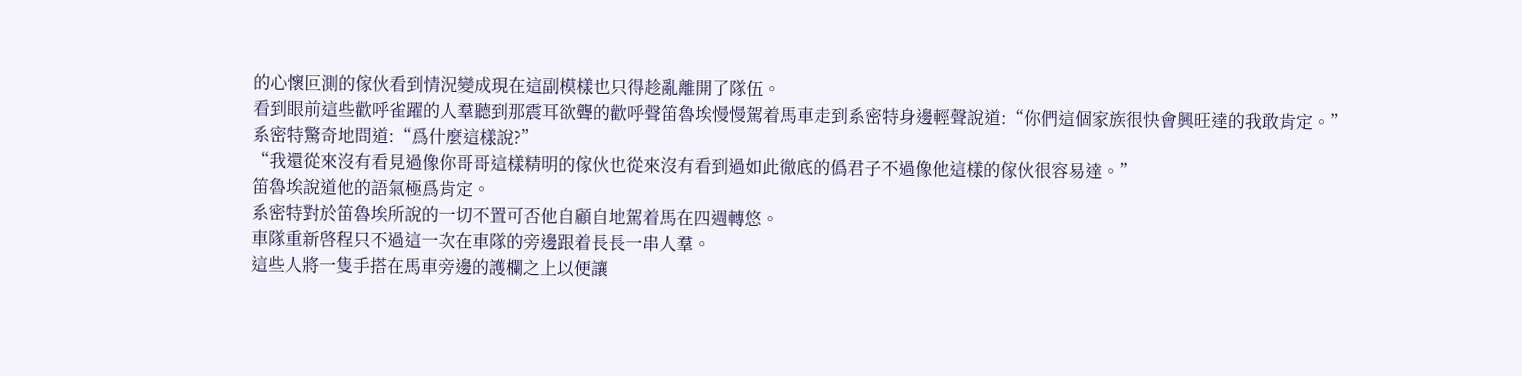的心懷叵測的傢伙看到情況變成現在這副模樣也只得趁亂離開了隊伍。
看到眼前這些歡呼雀躍的人羣聽到那震耳欲聾的歡呼聲笛魯埃慢慢駕着馬車走到系密特身邊輕聲說道:“你們這個家族很快會興旺達的我敢肯定。”
系密特驚奇地問道:“爲什麼這樣說?”
“我還從來沒有看見過像你哥哥這樣精明的傢伙也從來沒有看到過如此徹底的僞君子不過像他這樣的傢伙很容易達。”
笛魯埃說道他的語氣極爲肯定。
系密特對於笛魯埃所說的一切不置可否他自顧自地駕着馬在四週轉悠。
車隊重新啓程只不過這一次在車隊的旁邊跟着長長一串人羣。
這些人將一隻手搭在馬車旁邊的護欄之上以便讓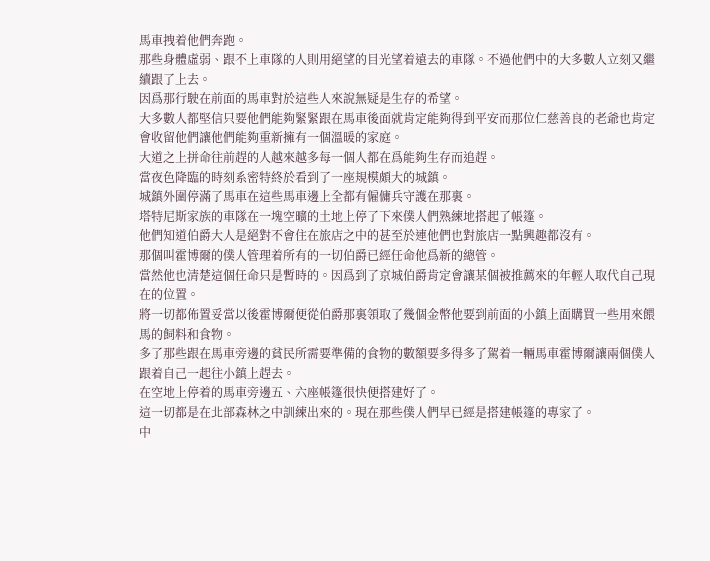馬車拽着他們奔跑。
那些身體虛弱、跟不上車隊的人則用絕望的目光望着遠去的車隊。不過他們中的大多數人立刻又繼續跟了上去。
因爲那行駛在前面的馬車對於這些人來說無疑是生存的希望。
大多數人都堅信只要他們能夠緊緊跟在馬車後面就肯定能夠得到平安而那位仁慈善良的老爺也肯定會收留他們讓他們能夠重新擁有一個溫暖的家庭。
大道之上拼命往前趕的人越來越多每一個人都在爲能夠生存而追趕。
當夜色降臨的時刻系密特終於看到了一座規模頗大的城鎮。
城鎮外圍停滿了馬車在這些馬車邊上全都有僱傭兵守護在那裏。
塔特尼斯家族的車隊在一塊空曠的土地上停了下來僕人們熟練地搭起了帳篷。
他們知道伯爵大人是絕對不會住在旅店之中的甚至於連他們也對旅店一點興趣都沒有。
那個叫霍博爾的僕人管理着所有的一切伯爵已經任命他爲新的總管。
當然他也清楚這個任命只是暫時的。因爲到了京城伯爵肯定會讓某個被推薦來的年輕人取代自己現在的位置。
將一切都佈置妥當以後霍博爾便從伯爵那裏領取了幾個金幣他要到前面的小鎮上面購買一些用來餵馬的飼料和食物。
多了那些跟在馬車旁邊的貧民所需要準備的食物的數額要多得多了駕着一輛馬車霍博爾讓兩個僕人跟着自己一起往小鎮上趕去。
在空地上停着的馬車旁邊五、六座帳篷很快便搭建好了。
這一切都是在北部森林之中訓練出來的。現在那些僕人們早已經是搭建帳篷的專家了。
中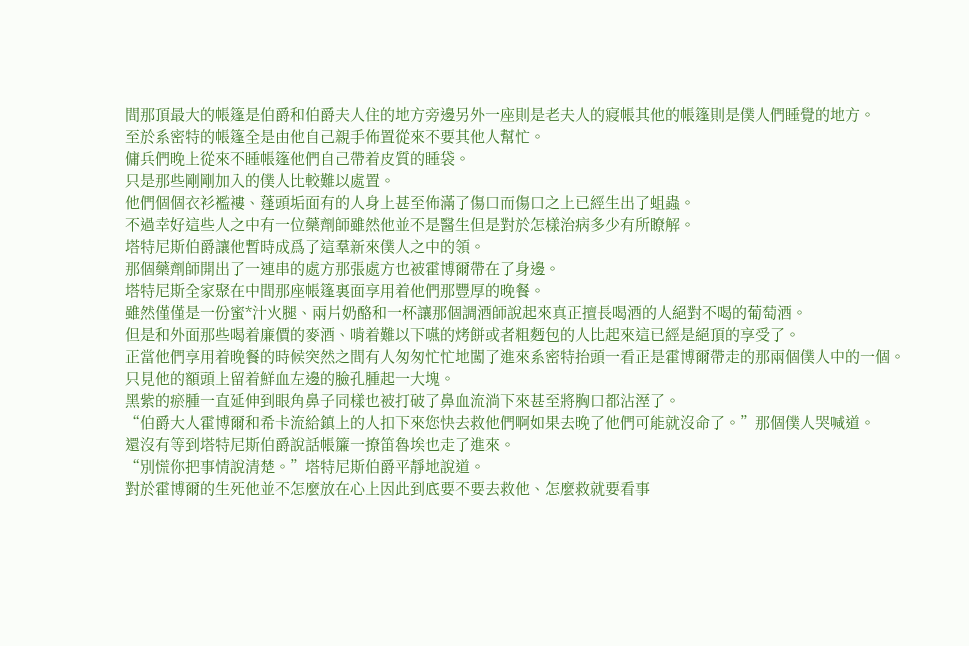間那頂最大的帳篷是伯爵和伯爵夫人住的地方旁邊另外一座則是老夫人的寢帳其他的帳篷則是僕人們睡覺的地方。
至於系密特的帳篷全是由他自己親手佈置從來不要其他人幫忙。
傭兵們晚上從來不睡帳篷他們自己帶着皮質的睡袋。
只是那些剛剛加入的僕人比較難以處置。
他們個個衣衫襤褸、蓬頭垢面有的人身上甚至佈滿了傷口而傷口之上已經生出了蛆蟲。
不過幸好這些人之中有一位藥劑師雖然他並不是醫生但是對於怎樣治病多少有所瞭解。
塔特尼斯伯爵讓他暫時成爲了這羣新來僕人之中的領。
那個藥劑師開出了一連串的處方那張處方也被霍博爾帶在了身邊。
塔特尼斯全家聚在中間那座帳篷裏面享用着他們那豐厚的晚餐。
雖然僅僅是一份蜜*汁火腿、兩片奶酪和一杯讓那個調酒師說起來真正擅長喝酒的人絕對不喝的葡萄酒。
但是和外面那些喝着廉價的麥酒、啃着難以下嚥的烤餅或者粗麪包的人比起來這已經是絕頂的享受了。
正當他們享用着晚餐的時候突然之間有人匆匆忙忙地闖了進來系密特抬頭一看正是霍博爾帶走的那兩個僕人中的一個。
只見他的額頭上留着鮮血左邊的臉孔腫起一大塊。
黑紫的瘀腫一直延伸到眼角鼻子同樣也被打破了鼻血流淌下來甚至將胸口都沾溼了。
“伯爵大人霍博爾和希卡流給鎮上的人扣下來您快去救他們啊如果去晚了他們可能就沒命了。”那個僕人哭喊道。
還沒有等到塔特尼斯伯爵說話帳簾一撩笛魯埃也走了進來。
“別慌你把事情說清楚。”塔特尼斯伯爵平靜地說道。
對於霍博爾的生死他並不怎麼放在心上因此到底要不要去救他、怎麼救就要看事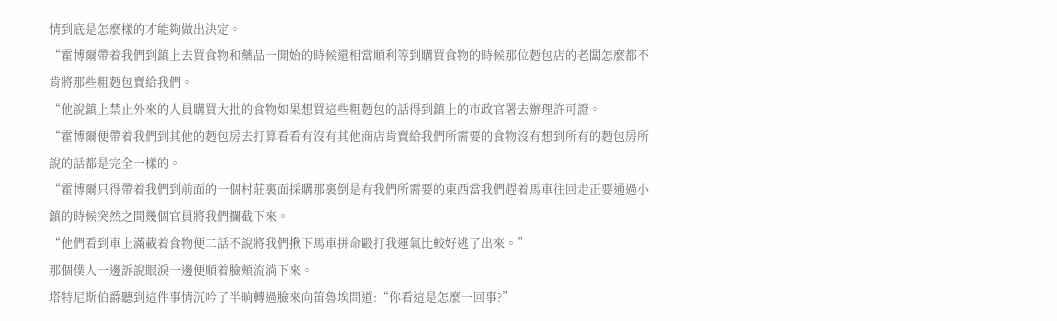情到底是怎麼樣的才能夠做出決定。
“霍博爾帶着我們到鎮上去買食物和藥品一開始的時候還相當順利等到購買食物的時候那位麪包店的老闆怎麼都不肯將那些粗麪包賣給我們。
“他說鎮上禁止外來的人員購買大批的食物如果想買這些粗麪包的話得到鎮上的市政官署去辦理許可證。
“霍博爾便帶着我們到其他的麪包房去打算看看有沒有其他商店肯賣給我們所需要的食物沒有想到所有的麪包房所說的話都是完全一樣的。
“霍博爾只得帶着我們到前面的一個村莊裏面採購那裏倒是有我們所需要的東西當我們趕着馬車往回走正要通過小鎮的時候突然之間幾個官員將我們攔截下來。
“他們看到車上滿載着食物便二話不說將我們揪下馬車拼命毆打我運氣比較好逃了出來。”
那個僕人一邊訴說眼淚一邊便順着臉頰流淌下來。
塔特尼斯伯爵聽到這件事情沉吟了半晌轉過臉來向笛魯埃問道:“你看這是怎麼一回事?”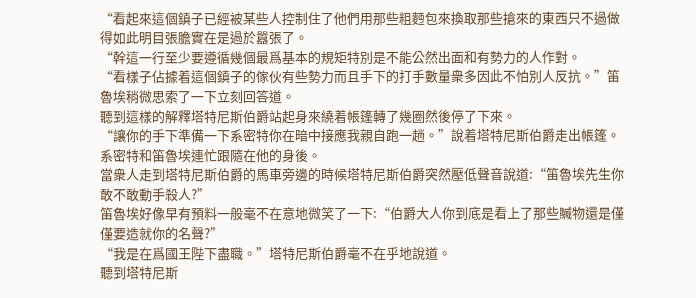“看起來這個鎮子已經被某些人控制住了他們用那些粗麪包來換取那些搶來的東西只不過做得如此明目張膽實在是過於囂張了。
“幹這一行至少要遵循幾個最爲基本的規矩特別是不能公然出面和有勢力的人作對。
“看樣子佔據着這個鎮子的傢伙有些勢力而且手下的打手數量衆多因此不怕別人反抗。”笛魯埃稍微思索了一下立刻回答道。
聽到這樣的解釋塔特尼斯伯爵站起身來繞着帳篷轉了幾圈然後停了下來。
“讓你的手下準備一下系密特你在暗中接應我親自跑一趟。”說着塔特尼斯伯爵走出帳篷。
系密特和笛魯埃連忙跟隨在他的身後。
當衆人走到塔特尼斯伯爵的馬車旁邊的時候塔特尼斯伯爵突然壓低聲音說道:“笛魯埃先生你敢不敢動手殺人?”
笛魯埃好像早有預料一般毫不在意地微笑了一下:“伯爵大人你到底是看上了那些贓物還是僅僅要造就你的名聲?”
“我是在爲國王陛下盡職。”塔特尼斯伯爵毫不在乎地說道。
聽到塔特尼斯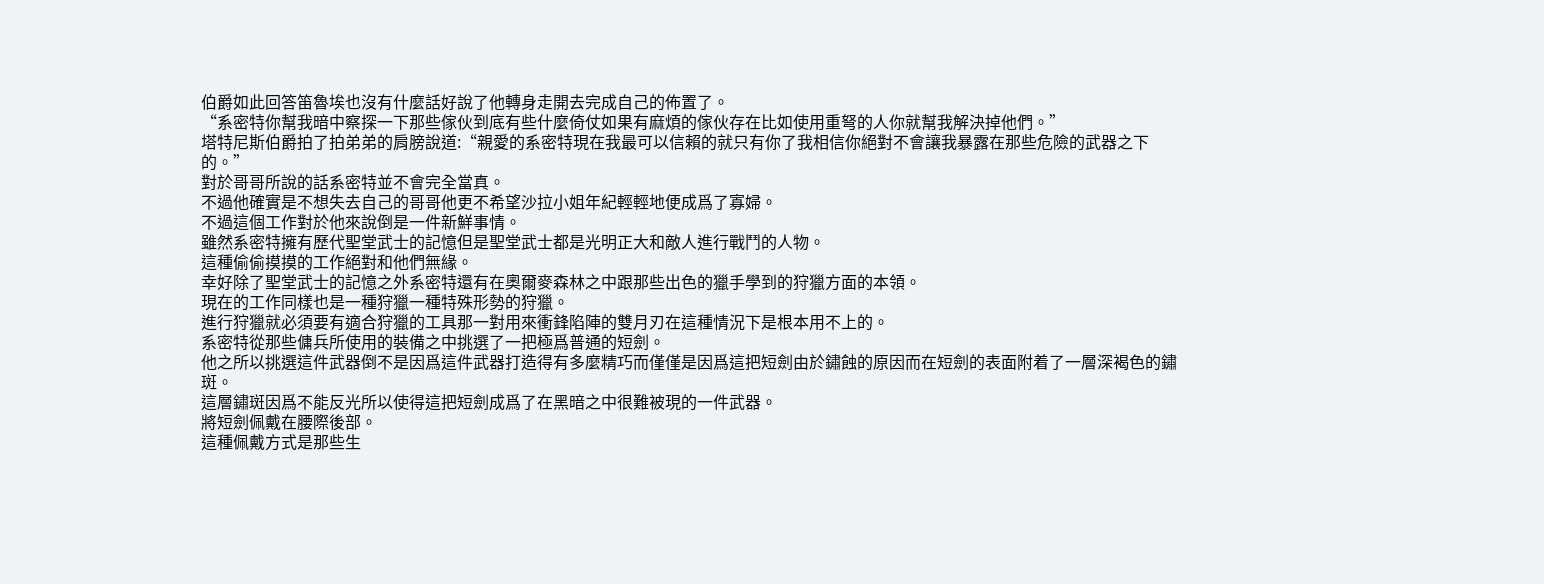伯爵如此回答笛魯埃也沒有什麼話好說了他轉身走開去完成自己的佈置了。
“系密特你幫我暗中察探一下那些傢伙到底有些什麼倚仗如果有麻煩的傢伙存在比如使用重弩的人你就幫我解決掉他們。”
塔特尼斯伯爵拍了拍弟弟的肩膀說道:“親愛的系密特現在我最可以信賴的就只有你了我相信你絕對不會讓我暴露在那些危險的武器之下的。”
對於哥哥所說的話系密特並不會完全當真。
不過他確實是不想失去自己的哥哥他更不希望沙拉小姐年紀輕輕地便成爲了寡婦。
不過這個工作對於他來說倒是一件新鮮事情。
雖然系密特擁有歷代聖堂武士的記憶但是聖堂武士都是光明正大和敵人進行戰鬥的人物。
這種偷偷摸摸的工作絕對和他們無緣。
幸好除了聖堂武士的記憶之外系密特還有在奧爾麥森林之中跟那些出色的獵手學到的狩獵方面的本領。
現在的工作同樣也是一種狩獵一種特殊形勢的狩獵。
進行狩獵就必須要有適合狩獵的工具那一對用來衝鋒陷陣的雙月刃在這種情況下是根本用不上的。
系密特從那些傭兵所使用的裝備之中挑選了一把極爲普通的短劍。
他之所以挑選這件武器倒不是因爲這件武器打造得有多麼精巧而僅僅是因爲這把短劍由於鏽蝕的原因而在短劍的表面附着了一層深褐色的鏽斑。
這層鏽斑因爲不能反光所以使得這把短劍成爲了在黑暗之中很難被現的一件武器。
將短劍佩戴在腰際後部。
這種佩戴方式是那些生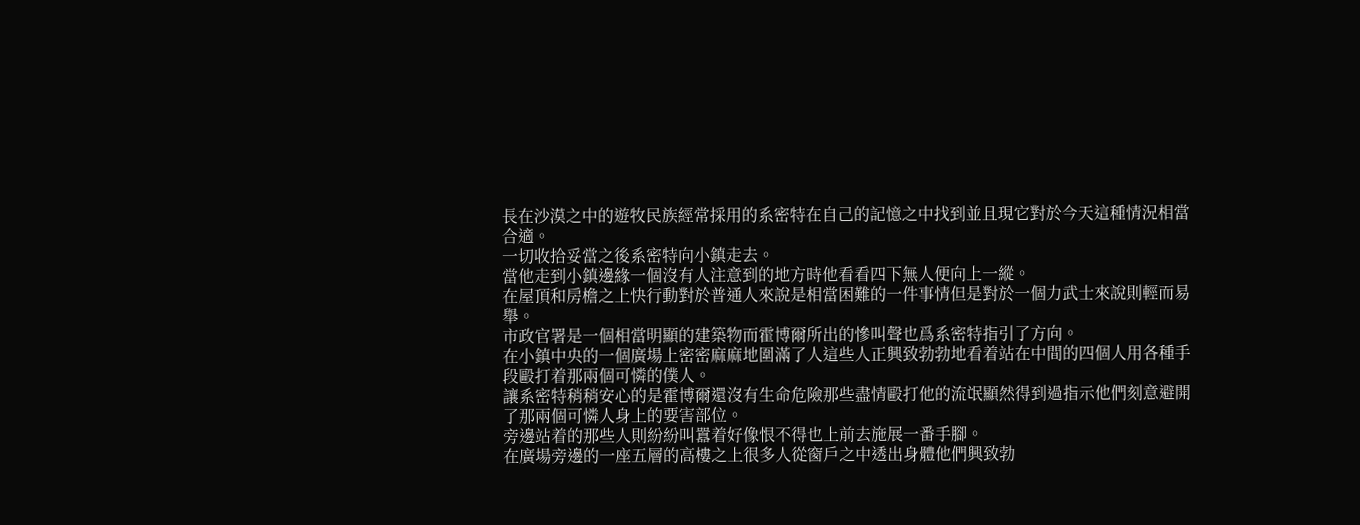長在沙漠之中的遊牧民族經常採用的系密特在自己的記憶之中找到並且現它對於今天這種情況相當合適。
一切收拾妥當之後系密特向小鎮走去。
當他走到小鎮邊緣一個沒有人注意到的地方時他看看四下無人便向上一縱。
在屋頂和房檐之上快行動對於普通人來說是相當困難的一件事情但是對於一個力武士來說則輕而易舉。
市政官署是一個相當明顯的建築物而霍博爾所出的慘叫聲也爲系密特指引了方向。
在小鎮中央的一個廣場上密密麻麻地圍滿了人這些人正興致勃勃地看着站在中間的四個人用各種手段毆打着那兩個可憐的僕人。
讓系密特稍稍安心的是霍博爾還沒有生命危險那些盡情毆打他的流氓顯然得到過指示他們刻意避開了那兩個可憐人身上的要害部位。
旁邊站着的那些人則紛紛叫囂着好像恨不得也上前去施展一番手腳。
在廣場旁邊的一座五層的高樓之上很多人從窗戶之中透出身體他們興致勃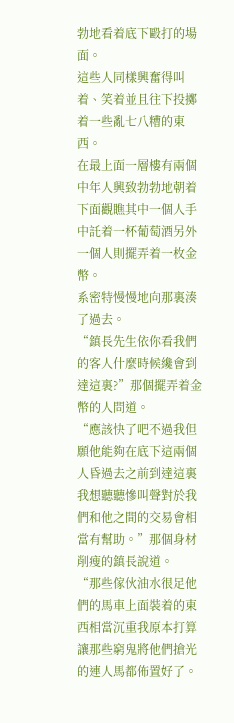勃地看着底下毆打的場面。
這些人同樣興奮得叫着、笑着並且往下投擲着一些亂七八糟的東西。
在最上面一層樓有兩個中年人興致勃勃地朝着下面觀瞧其中一個人手中託着一杯葡萄酒另外一個人則擺弄着一枚金幣。
系密特慢慢地向那裏湊了過去。
“鎮長先生依你看我們的客人什麼時候纔會到達這裏?”那個擺弄着金幣的人問道。
“應該快了吧不過我但願他能夠在底下這兩個人昏過去之前到達這裏我想聽聽慘叫聲對於我們和他之間的交易會相當有幫助。”那個身材削瘦的鎮長說道。
“那些傢伙油水很足他們的馬車上面裝着的東西相當沉重我原本打算讓那些窮鬼將他們搶光的連人馬都佈置好了。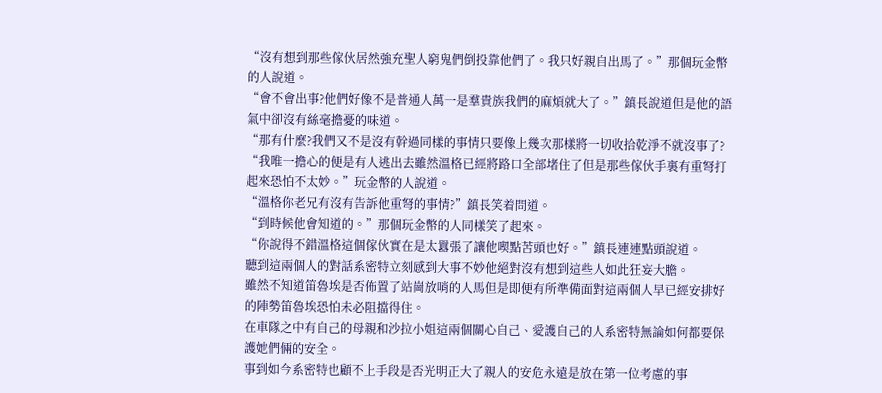“沒有想到那些傢伙居然強充聖人窮鬼們倒投靠他們了。我只好親自出馬了。”那個玩金幣的人說道。
“會不會出事?他們好像不是普通人萬一是羣貴族我們的麻煩就大了。”鎮長說道但是他的語氣中卻沒有絲毫擔憂的味道。
“那有什麼?我們又不是沒有幹過同樣的事情只要像上幾次那樣將一切收拾乾淨不就沒事了?
“我唯一擔心的便是有人逃出去雖然溫格已經將路口全部堵住了但是那些傢伙手裏有重弩打起來恐怕不太妙。”玩金幣的人說道。
“溫格你老兄有沒有告訴他重弩的事情?”鎮長笑着問道。
“到時候他會知道的。”那個玩金幣的人同樣笑了起來。
“你說得不錯溫格這個傢伙實在是太囂張了讓他喫點苦頭也好。”鎮長連連點頭說道。
聽到這兩個人的對話系密特立刻感到大事不妙他絕對沒有想到這些人如此狂妄大膽。
雖然不知道笛魯埃是否佈置了站崗放哨的人馬但是即便有所準備面對這兩個人早已經安排好的陣勢笛魯埃恐怕未必阻擋得住。
在車隊之中有自己的母親和沙拉小姐這兩個關心自己、愛護自己的人系密特無論如何都要保護她們倆的安全。
事到如今系密特也顧不上手段是否光明正大了親人的安危永遠是放在第一位考慮的事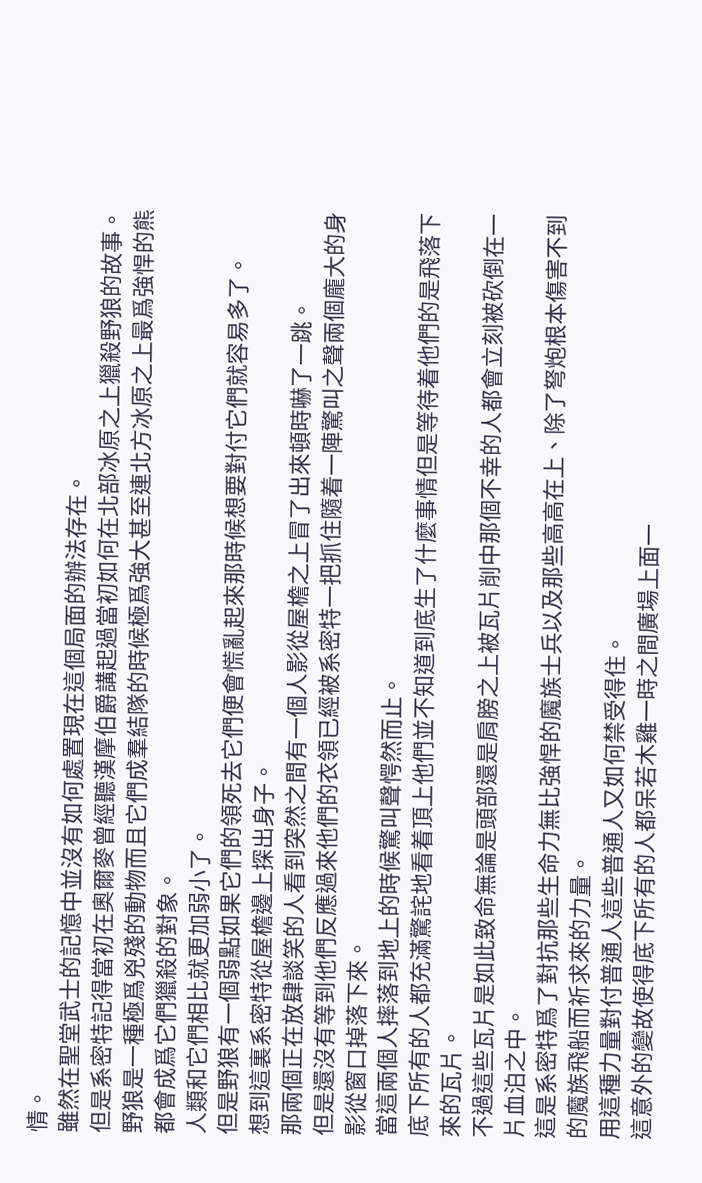情。
雖然在聖堂武士的記憶中並沒有如何處置現在這個局面的辦法存在。
但是系密特記得當初在奧爾麥曾經聽漢摩伯爵講起過當初如何在北部冰原之上獵殺野狼的故事。
野狼是一種極爲兇殘的動物而且它們成羣結隊的時候極爲強大甚至連北方冰原之上最爲強悍的熊都會成爲它們獵殺的對象。
人類和它們相比就更加弱小了。
但是野狼有一個弱點如果它們的領死去它們便會慌亂起來那時候想要對付它們就容易多了。
想到這裏系密特從屋檐邊上探出身子。
那兩個正在放肆談笑的人看到突然之間有一個人影從屋檐之上冒了出來頓時嚇了一跳。
但是還沒有等到他們反應過來他們的衣領已經被系密特一把抓住隨着一陣驚叫之聲兩個龐大的身影從窗口掉落下來。
當這兩個人摔落到地上的時候驚叫聲愕然而止。
底下所有的人都充滿驚詫地看着頂上他們並不知道到底生了什麼事情但是等待着他們的是飛落下來的瓦片。
不過這些瓦片是如此致命無論是頭部還是肩膀之上被瓦片削中那個不幸的人都會立刻被砍倒在一片血泊之中。
這是系密特爲了對抗那些生命力無比強悍的魔族士兵以及那些高高在上、除了弩炮根本傷害不到的魔族飛船而祈求來的力量。
用這種力量對付普通人這些普通人又如何禁受得住。
這意外的變故使得底下所有的人都呆若木雞一時之間廣場上面一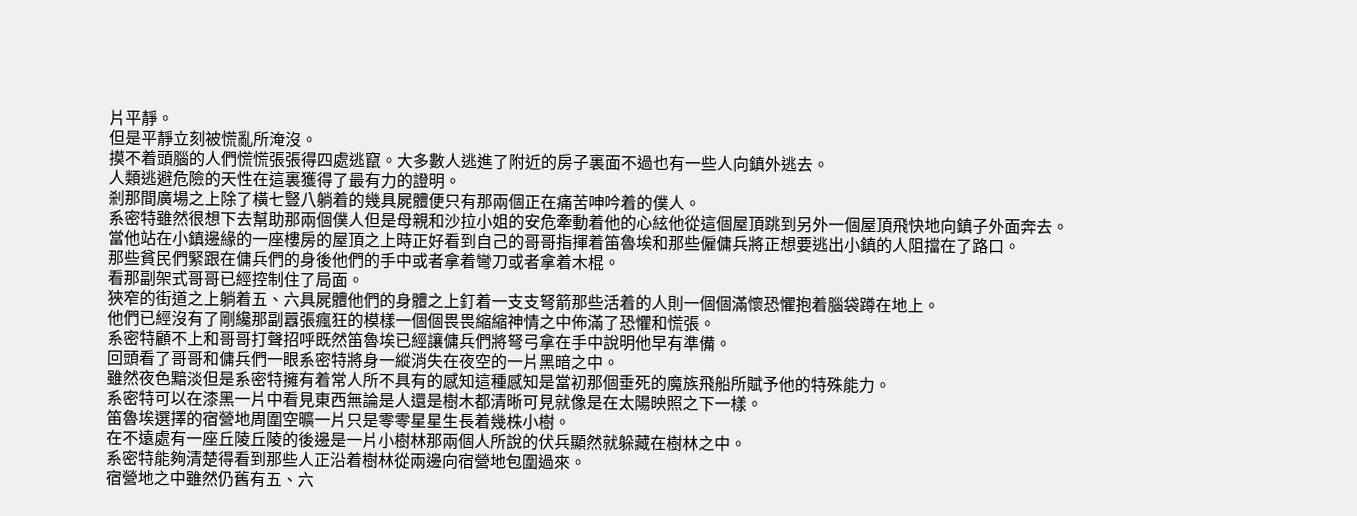片平靜。
但是平靜立刻被慌亂所淹沒。
摸不着頭腦的人們慌慌張張得四處逃竄。大多數人逃進了附近的房子裏面不過也有一些人向鎮外逃去。
人類逃避危險的天性在這裏獲得了最有力的證明。
剎那間廣場之上除了橫七豎八躺着的幾具屍體便只有那兩個正在痛苦呻吟着的僕人。
系密特雖然很想下去幫助那兩個僕人但是母親和沙拉小姐的安危牽動着他的心絃他從這個屋頂跳到另外一個屋頂飛快地向鎮子外面奔去。
當他站在小鎮邊緣的一座樓房的屋頂之上時正好看到自己的哥哥指揮着笛魯埃和那些僱傭兵將正想要逃出小鎮的人阻擋在了路口。
那些貧民們緊跟在傭兵們的身後他們的手中或者拿着彎刀或者拿着木棍。
看那副架式哥哥已經控制住了局面。
狹窄的街道之上躺着五、六具屍體他們的身體之上釘着一支支弩箭那些活着的人則一個個滿懷恐懼抱着腦袋蹲在地上。
他們已經沒有了剛纔那副囂張瘋狂的模樣一個個畏畏縮縮神情之中佈滿了恐懼和慌張。
系密特顧不上和哥哥打聲招呼既然笛魯埃已經讓傭兵們將弩弓拿在手中說明他早有準備。
回頭看了哥哥和傭兵們一眼系密特將身一縱消失在夜空的一片黑暗之中。
雖然夜色黯淡但是系密特擁有着常人所不具有的感知這種感知是當初那個垂死的魔族飛船所賦予他的特殊能力。
系密特可以在漆黑一片中看見東西無論是人還是樹木都清晰可見就像是在太陽映照之下一樣。
笛魯埃選擇的宿營地周圍空曠一片只是零零星星生長着幾株小樹。
在不遠處有一座丘陵丘陵的後邊是一片小樹林那兩個人所說的伏兵顯然就躲藏在樹林之中。
系密特能夠清楚得看到那些人正沿着樹林從兩邊向宿營地包圍過來。
宿營地之中雖然仍舊有五、六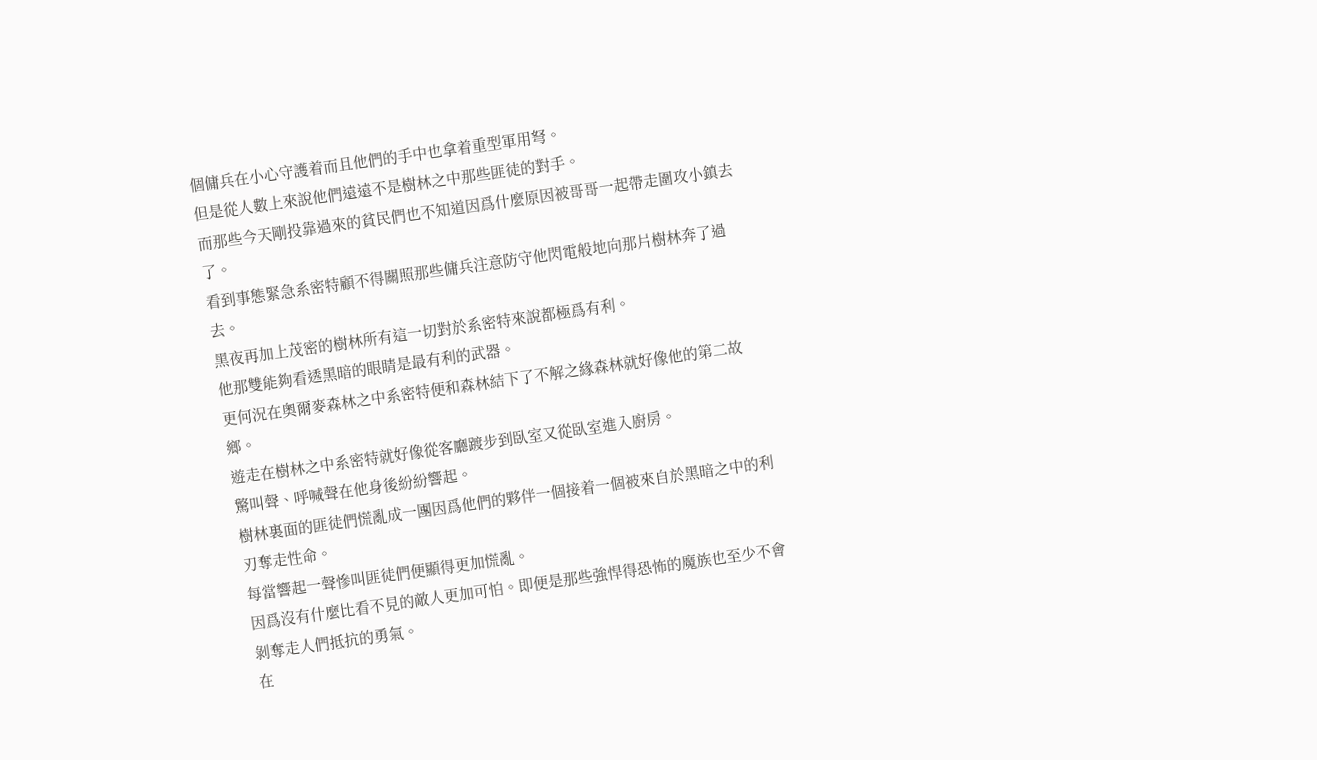個傭兵在小心守護着而且他們的手中也拿着重型軍用弩。
但是從人數上來說他們遠遠不是樹林之中那些匪徒的對手。
而那些今天剛投靠過來的貧民們也不知道因爲什麼原因被哥哥一起帶走圍攻小鎮去了。
看到事態緊急系密特顧不得關照那些傭兵注意防守他閃電般地向那片樹林奔了過去。
黑夜再加上茂密的樹林所有這一切對於系密特來說都極爲有利。
他那雙能夠看透黑暗的眼睛是最有利的武器。
更何況在奧爾麥森林之中系密特便和森林結下了不解之緣森林就好像他的第二故鄉。
遊走在樹林之中系密特就好像從客廳踱步到臥室又從臥室進入廚房。
驚叫聲、呼喊聲在他身後紛紛響起。
樹林裏面的匪徒們慌亂成一團因爲他們的夥伴一個接着一個被來自於黑暗之中的利刃奪走性命。
每當響起一聲慘叫匪徒們便顯得更加慌亂。
因爲沒有什麼比看不見的敵人更加可怕。即便是那些強悍得恐怖的魔族也至少不會剝奪走人們抵抗的勇氣。
在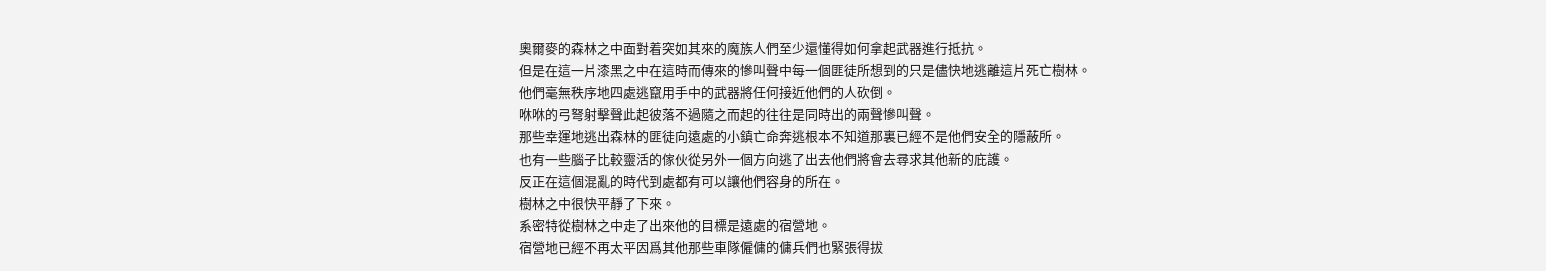奧爾麥的森林之中面對着突如其來的魔族人們至少還懂得如何拿起武器進行抵抗。
但是在這一片漆黑之中在這時而傳來的慘叫聲中每一個匪徒所想到的只是儘快地逃離這片死亡樹林。
他們毫無秩序地四處逃竄用手中的武器將任何接近他們的人砍倒。
咻咻的弓弩射擊聲此起彼落不過隨之而起的往往是同時出的兩聲慘叫聲。
那些幸運地逃出森林的匪徒向遠處的小鎮亡命奔逃根本不知道那裏已經不是他們安全的隱蔽所。
也有一些腦子比較靈活的傢伙從另外一個方向逃了出去他們將會去尋求其他新的庇護。
反正在這個混亂的時代到處都有可以讓他們容身的所在。
樹林之中很快平靜了下來。
系密特從樹林之中走了出來他的目標是遠處的宿營地。
宿營地已經不再太平因爲其他那些車隊僱傭的傭兵們也緊張得拔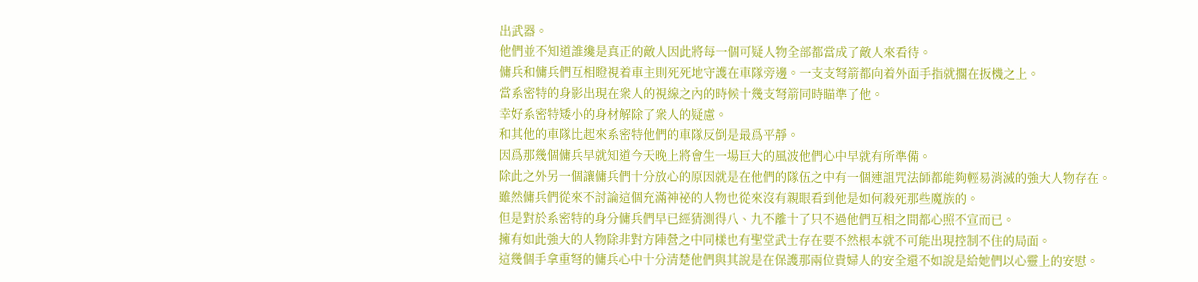出武器。
他們並不知道誰纔是真正的敵人因此將每一個可疑人物全部都當成了敵人來看待。
傭兵和傭兵們互相瞪視着車主則死死地守護在車隊旁邊。一支支弩箭都向着外面手指就擱在扳機之上。
當系密特的身影出現在衆人的視線之內的時候十幾支弩箭同時瞄準了他。
幸好系密特矮小的身材解除了衆人的疑慮。
和其他的車隊比起來系密特他們的車隊反倒是最爲平靜。
因爲那幾個傭兵早就知道今天晚上將會生一場巨大的風波他們心中早就有所準備。
除此之外另一個讓傭兵們十分放心的原因就是在他們的隊伍之中有一個連詛咒法師都能夠輕易消滅的強大人物存在。
雖然傭兵們從來不討論這個充滿神祕的人物也從來沒有親眼看到他是如何殺死那些魔族的。
但是對於系密特的身分傭兵們早已經猜測得八、九不離十了只不過他們互相之間都心照不宣而已。
擁有如此強大的人物除非對方陣營之中同樣也有聖堂武士存在要不然根本就不可能出現控制不住的局面。
這幾個手拿重弩的傭兵心中十分清楚他們與其說是在保護那兩位貴婦人的安全還不如說是給她們以心靈上的安慰。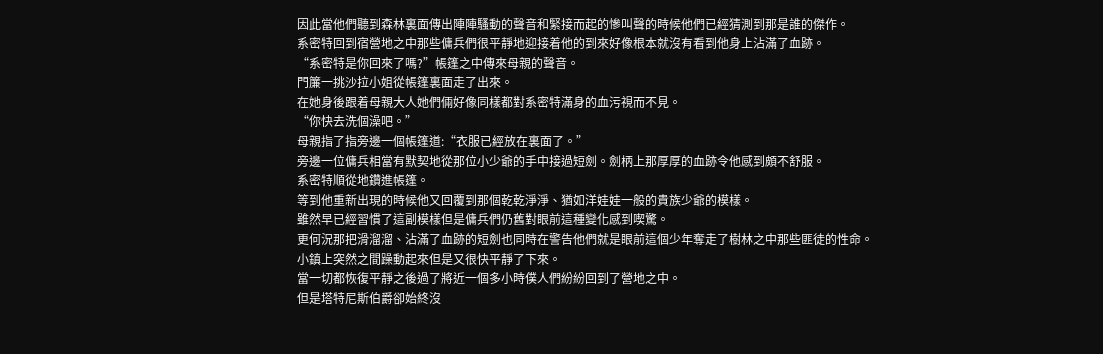因此當他們聽到森林裏面傳出陣陣騷動的聲音和緊接而起的慘叫聲的時候他們已經猜測到那是誰的傑作。
系密特回到宿營地之中那些傭兵們很平靜地迎接着他的到來好像根本就沒有看到他身上沾滿了血跡。
“系密特是你回來了嗎?”帳篷之中傳來母親的聲音。
門簾一挑沙拉小姐從帳篷裏面走了出來。
在她身後跟着母親大人她們倆好像同樣都對系密特滿身的血污視而不見。
“你快去洗個澡吧。”
母親指了指旁邊一個帳篷道:“衣服已經放在裏面了。”
旁邊一位傭兵相當有默契地從那位小少爺的手中接過短劍。劍柄上那厚厚的血跡令他感到頗不舒服。
系密特順從地鑽進帳篷。
等到他重新出現的時候他又回覆到那個乾乾淨淨、猶如洋娃娃一般的貴族少爺的模樣。
雖然早已經習慣了這副模樣但是傭兵們仍舊對眼前這種變化感到喫驚。
更何況那把滑溜溜、沾滿了血跡的短劍也同時在警告他們就是眼前這個少年奪走了樹林之中那些匪徒的性命。
小鎮上突然之間躁動起來但是又很快平靜了下來。
當一切都恢復平靜之後過了將近一個多小時僕人們紛紛回到了營地之中。
但是塔特尼斯伯爵卻始終沒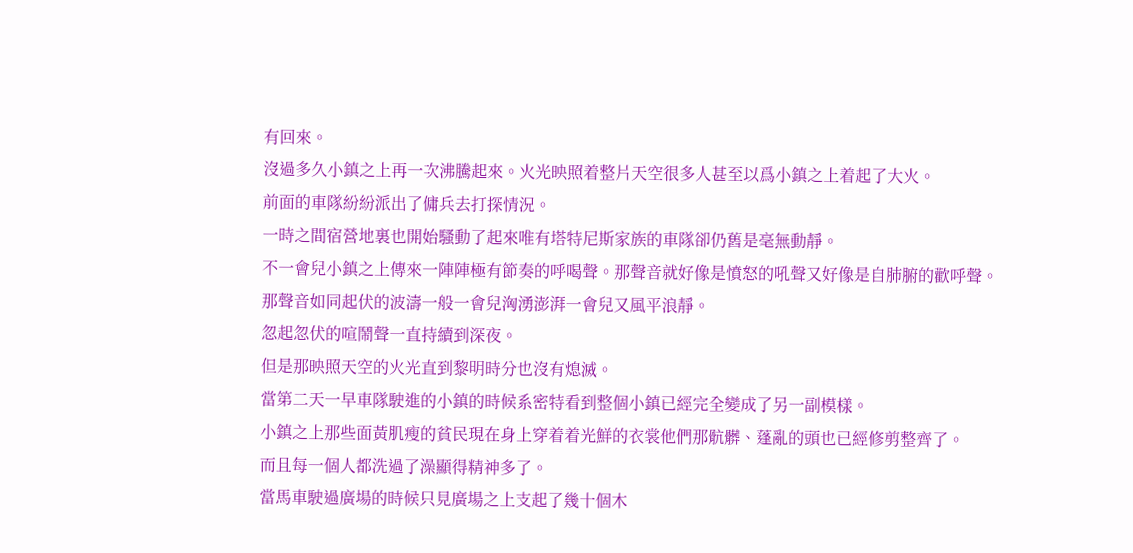有回來。
沒過多久小鎮之上再一次沸騰起來。火光映照着整片天空很多人甚至以爲小鎮之上着起了大火。
前面的車隊紛紛派出了傭兵去打探情況。
一時之間宿營地裏也開始騷動了起來唯有塔特尼斯家族的車隊卻仍舊是毫無動靜。
不一會兒小鎮之上傳來一陣陣極有節奏的呼喝聲。那聲音就好像是憤怒的吼聲又好像是自肺腑的歡呼聲。
那聲音如同起伏的波濤一般一會兒洶湧澎湃一會兒又風平浪靜。
忽起忽伏的喧鬧聲一直持續到深夜。
但是那映照天空的火光直到黎明時分也沒有熄滅。
當第二天一早車隊駛進的小鎮的時候系密特看到整個小鎮已經完全變成了另一副模樣。
小鎮之上那些面黃肌瘦的貧民現在身上穿着着光鮮的衣裳他們那骯髒、蓬亂的頭也已經修剪整齊了。
而且每一個人都洗過了澡顯得精神多了。
當馬車駛過廣場的時候只見廣場之上支起了幾十個木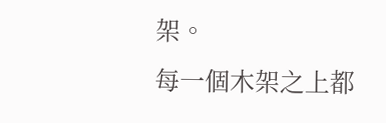架。
每一個木架之上都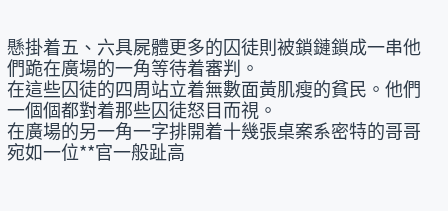懸掛着五、六具屍體更多的囚徒則被鎖鏈鎖成一串他們跪在廣場的一角等待着審判。
在這些囚徒的四周站立着無數面黃肌瘦的貧民。他們一個個都對着那些囚徒怒目而視。
在廣場的另一角一字排開着十幾張桌案系密特的哥哥宛如一位**官一般趾高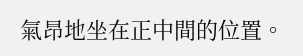氣昂地坐在正中間的位置。